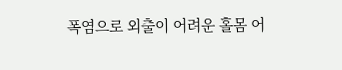폭염으로 외출이 어려운 홀몸 어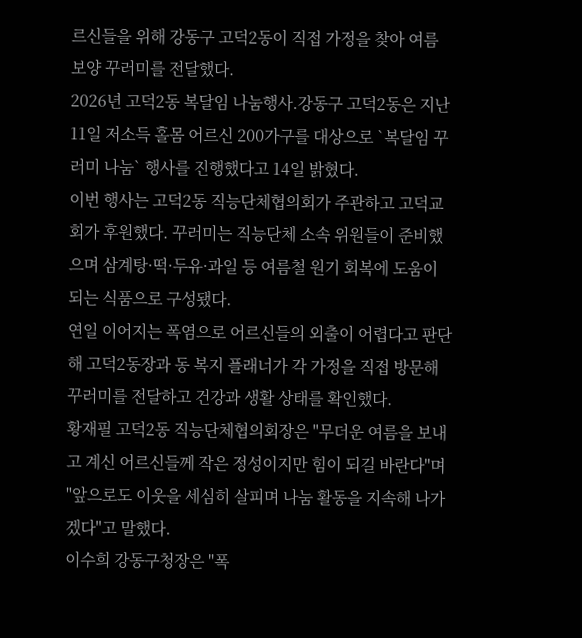르신들을 위해 강동구 고덕2동이 직접 가정을 찾아 여름 보양 꾸러미를 전달했다.
2026년 고덕2동 복달임 나눔행사.강동구 고덕2동은 지난 11일 저소득 홀몸 어르신 200가구를 대상으로 `복달임 꾸러미 나눔` 행사를 진행했다고 14일 밝혔다.
이번 행사는 고덕2동 직능단체협의회가 주관하고 고덕교회가 후원했다. 꾸러미는 직능단체 소속 위원들이 준비했으며 삼계탕·떡·두유·과일 등 여름철 원기 회복에 도움이 되는 식품으로 구성됐다.
연일 이어지는 폭염으로 어르신들의 외출이 어렵다고 판단해 고덕2동장과 동 복지 플래너가 각 가정을 직접 방문해 꾸러미를 전달하고 건강과 생활 상태를 확인했다.
황재필 고덕2동 직능단체협의회장은 "무더운 여름을 보내고 계신 어르신들께 작은 정성이지만 힘이 되길 바란다"며 "앞으로도 이웃을 세심히 살피며 나눔 활동을 지속해 나가겠다"고 말했다.
이수희 강동구청장은 "폭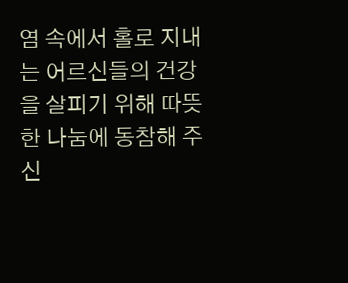염 속에서 홀로 지내는 어르신들의 건강을 살피기 위해 따뜻한 나눔에 동참해 주신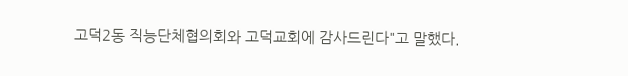고덕2동 직능단체협의회와 고덕교회에 감사드린다"고 말했다.